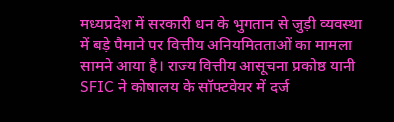मध्यप्रदेश में सरकारी धन के भुगतान से जुड़ी व्यवस्था में बड़े पैमाने पर वित्तीय अनियमितताओं का मामला सामने आया है। राज्य वित्तीय आसूचना प्रकोष्ठ यानी SFIC ने कोषालय के सॉफ्टवेयर में दर्ज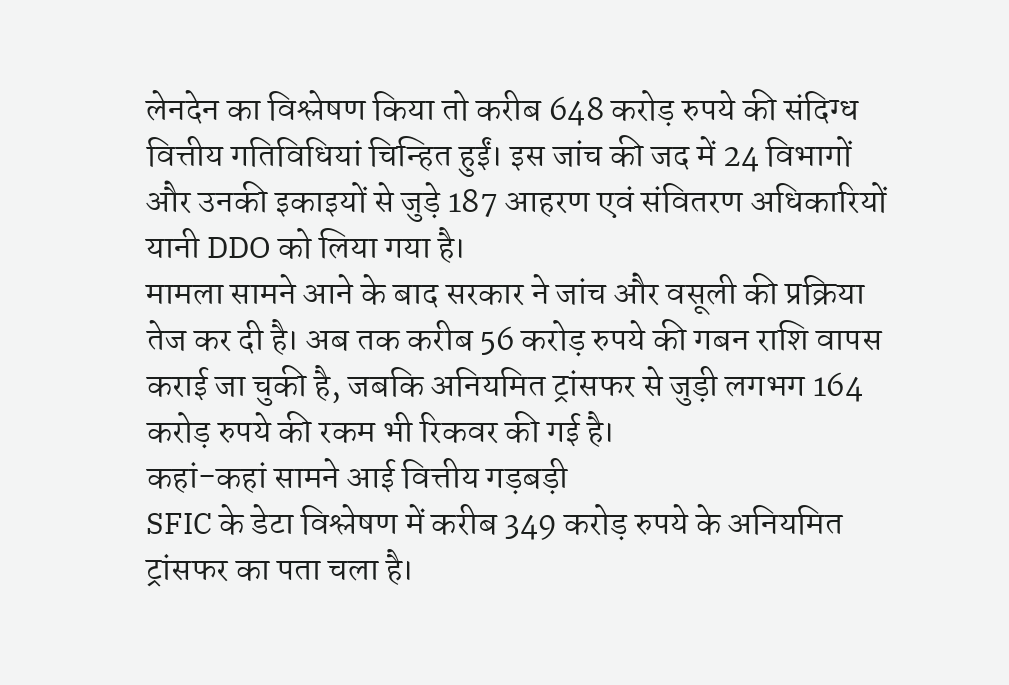लेनदेन का विश्लेषण किया तो करीब 648 करोड़ रुपये की संदिग्ध वित्तीय गतिविधियां चिन्हित हुईं। इस जांच की जद में 24 विभागों और उनकी इकाइयों से जुड़े 187 आहरण एवं संवितरण अधिकारियों यानी DDO को लिया गया है।
मामला सामने आने के बाद सरकार ने जांच और वसूली की प्रक्रिया तेज कर दी है। अब तक करीब 56 करोड़ रुपये की गबन राशि वापस कराई जा चुकी है, जबकि अनियमित ट्रांसफर से जुड़ी लगभग 164 करोड़ रुपये की रकम भी रिकवर की गई है।
कहां-कहां सामने आई वित्तीय गड़बड़ी
SFIC के डेटा विश्लेषण में करीब 349 करोड़ रुपये के अनियमित ट्रांसफर का पता चला है।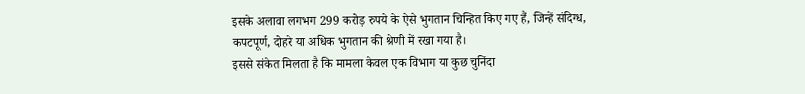इसके अलावा लगभग 299 करोड़ रुपये के ऐसे भुगतान चिन्हित किए गए हैं, जिन्हें संदिग्ध, कपटपूर्ण, दोहरे या अधिक भुगतान की श्रेणी में रखा गया है।
इससे संकेत मिलता है कि मामला केवल एक विभाग या कुछ चुनिंदा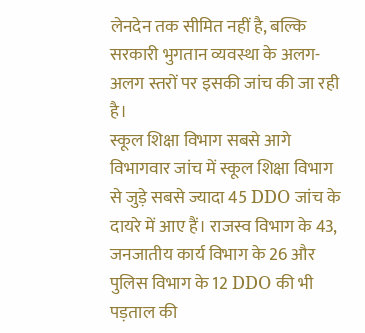लेनदेन तक सीमित नहीं है, बल्कि सरकारी भुगतान व्यवस्था के अलग-अलग स्तरों पर इसकी जांच की जा रही है।
स्कूल शिक्षा विभाग सबसे आगे
विभागवार जांच में स्कूल शिक्षा विभाग से जुड़े सबसे ज्यादा 45 DDO जांच के दायरे में आए हैं। राजस्व विभाग के 43, जनजातीय कार्य विभाग के 26 और पुलिस विभाग के 12 DDO की भी पड़ताल की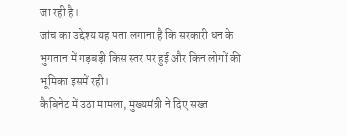जा रही है।
जांच का उद्देश्य यह पता लगाना है कि सरकारी धन के भुगतान में गड़बड़ी किस स्तर पर हुई और किन लोगों की भूमिका इसमें रही।
कैबिनेट में उठा मामला, मुख्यमंत्री ने दिए सख्त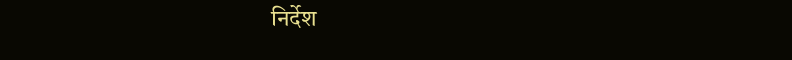निर्देश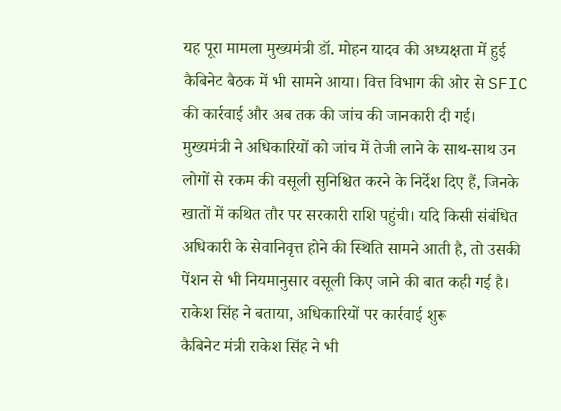यह पूरा मामला मुख्यमंत्री डॉ. मोहन यादव की अध्यक्षता में हुई कैबिनेट बैठक में भी सामने आया। वित्त विभाग की ओर से SFIC की कार्रवाई और अब तक की जांच की जानकारी दी गई।
मुख्यमंत्री ने अधिकारियों को जांच में तेजी लाने के साथ-साथ उन लोगों से रकम की वसूली सुनिश्चित करने के निर्देश दिए हैं, जिनके खातों में कथित तौर पर सरकारी राशि पहुंची। यदि किसी संबंधित अधिकारी के सेवानिवृत्त होने की स्थिति सामने आती है, तो उसकी पेंशन से भी नियमानुसार वसूली किए जाने की बात कही गई है।
राकेश सिंह ने बताया, अधिकारियों पर कार्रवाई शुरू
कैबिनेट मंत्री राकेश सिंह ने भी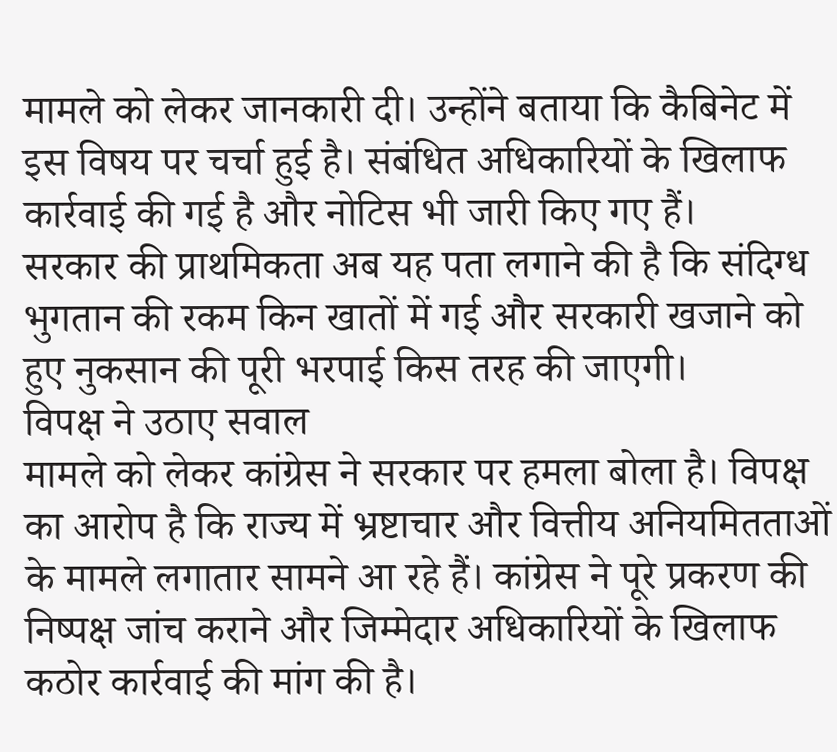मामले को लेकर जानकारी दी। उन्होंने बताया कि कैबिनेट में इस विषय पर चर्चा हुई है। संबंधित अधिकारियों के खिलाफ कार्रवाई की गई है और नोटिस भी जारी किए गए हैं।
सरकार की प्राथमिकता अब यह पता लगाने की है कि संदिग्ध भुगतान की रकम किन खातों में गई और सरकारी खजाने को हुए नुकसान की पूरी भरपाई किस तरह की जाएगी।
विपक्ष ने उठाए सवाल
मामले को लेकर कांग्रेस ने सरकार पर हमला बोला है। विपक्ष का आरोप है कि राज्य में भ्रष्टाचार और वित्तीय अनियमितताओं के मामले लगातार सामने आ रहे हैं। कांग्रेस ने पूरे प्रकरण की निष्पक्ष जांच कराने और जिम्मेदार अधिकारियों के खिलाफ कठोर कार्रवाई की मांग की है।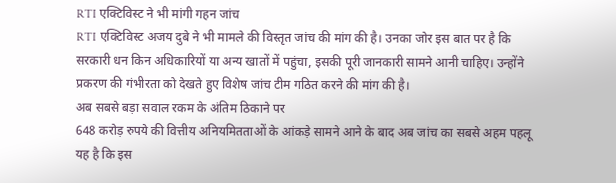RTI एक्टिविस्ट ने भी मांगी गहन जांच
RTI एक्टिविस्ट अजय दुबे ने भी मामले की विस्तृत जांच की मांग की है। उनका जोर इस बात पर है कि सरकारी धन किन अधिकारियों या अन्य खातों में पहुंचा, इसकी पूरी जानकारी सामने आनी चाहिए। उन्होंने प्रकरण की गंभीरता को देखते हुए विशेष जांच टीम गठित करने की मांग की है।
अब सबसे बड़ा सवाल रकम के अंतिम ठिकाने पर
648 करोड़ रुपये की वित्तीय अनियमितताओं के आंकड़े सामने आने के बाद अब जांच का सबसे अहम पहलू यह है कि इस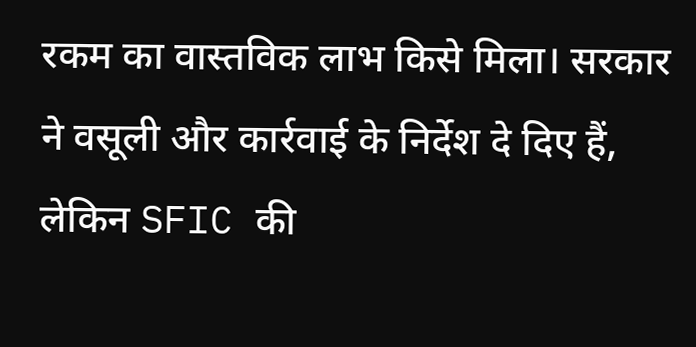रकम का वास्तविक लाभ किसे मिला। सरकार ने वसूली और कार्रवाई के निर्देश दे दिए हैं, लेकिन SFIC की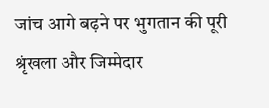जांच आगे बढ़ने पर भुगतान की पूरी श्रृंखला और जिम्मेदार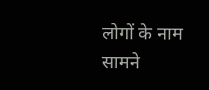लोगों के नाम सामने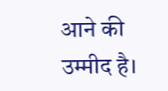आने की उम्मीद है।